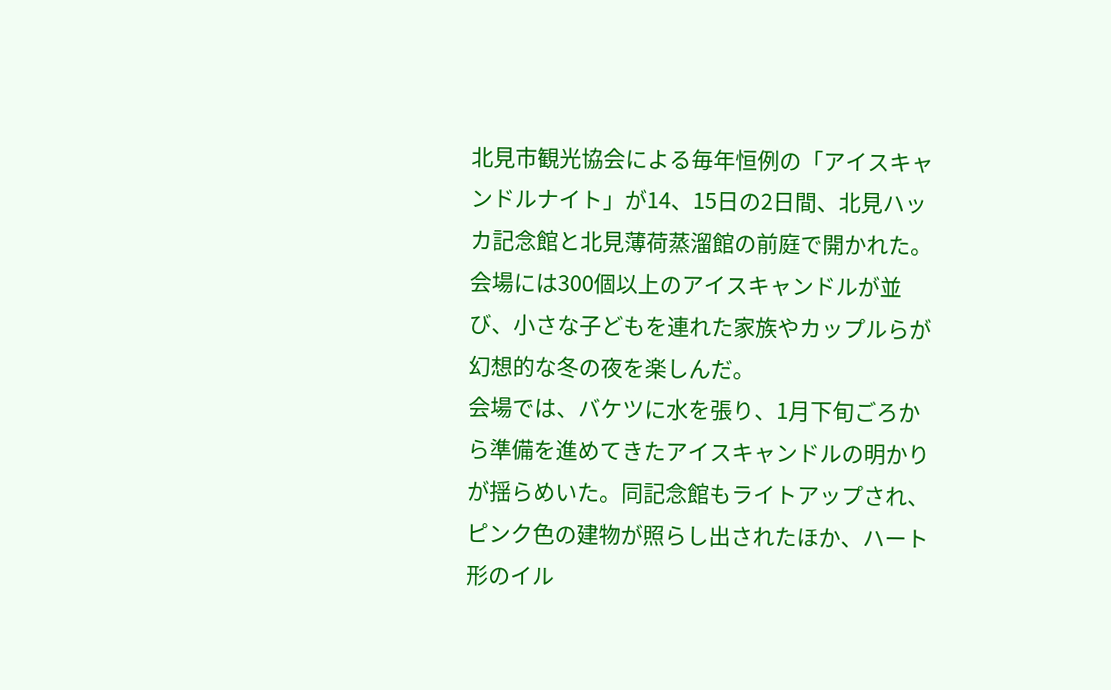北見市観光協会による毎年恒例の「アイスキャンドルナイト」が14、15日の2日間、北見ハッカ記念館と北見薄荷蒸溜館の前庭で開かれた。会場には300個以上のアイスキャンドルが並び、小さな子どもを連れた家族やカップルらが幻想的な冬の夜を楽しんだ。
会場では、バケツに水を張り、1月下旬ごろから準備を進めてきたアイスキャンドルの明かりが揺らめいた。同記念館もライトアップされ、ピンク色の建物が照らし出されたほか、ハート形のイル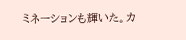ミネーションも輝いた。カ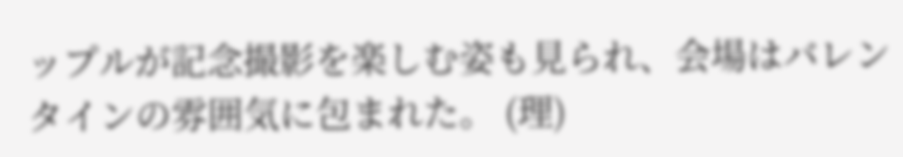ップルが記念撮影を楽しむ姿も見られ、会場はバレンタインの雰囲気に包まれた。 (理)